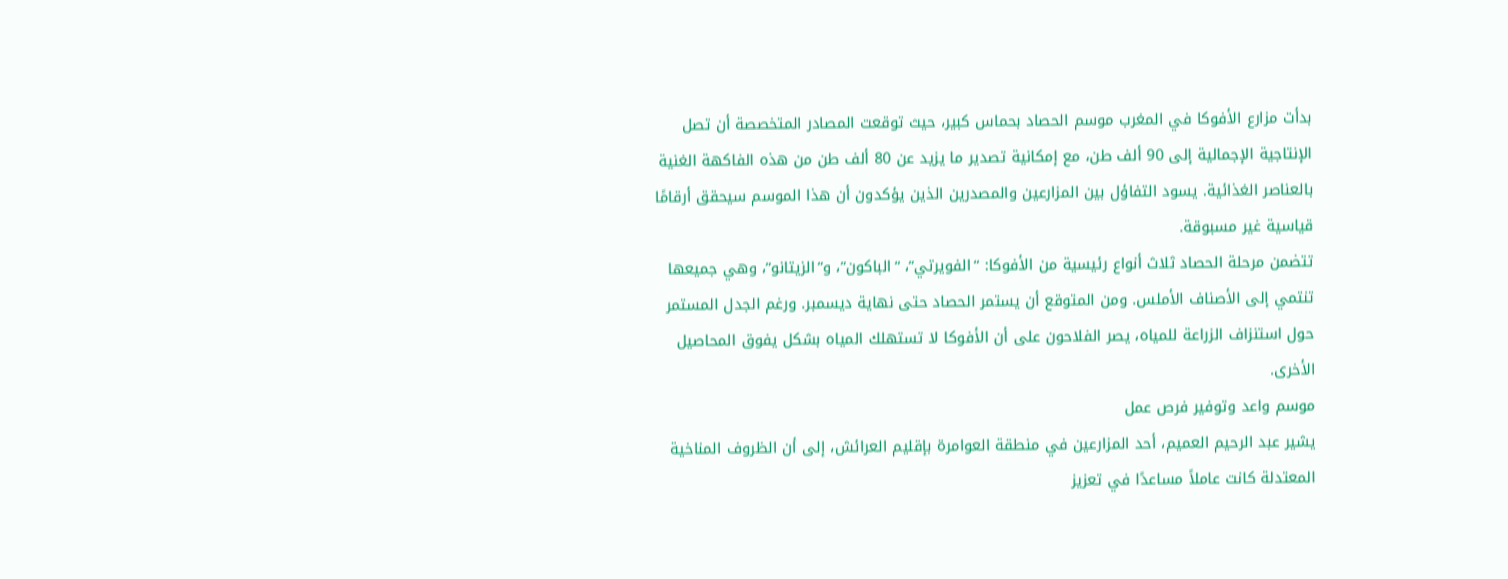بدأت مزارع الأفوكا في المغرب موسم الحصاد بحماس كبير، حيث توقعت المصادر المتخصصة أن تصل الإنتاجية الإجمالية إلى 90 ألف طن، مع إمكانية تصدير ما يزيد عن 80 ألف طن من هذه الفاكهة الغنية بالعناصر الغذائية. يسود التفاؤل بين المزارعين والمصدرين الذين يؤكدون أن هذا الموسم سيحقق أرقامًا قياسية غير مسبوقة.
تتضمن مرحلة الحصاد ثلاث أنواع رئيسية من الأفوكا: “الفويرتي”، “الباكون”، و”الزيتانو”، وهي جميعها تنتمي إلى الأصناف الأملس. ومن المتوقع أن يستمر الحصاد حتى نهاية ديسمبر. ورغم الجدل المستمر حول استنزاف الزراعة للمياه، يصر الفلاحون على أن الأفوكا لا تستهلك المياه بشكل يفوق المحاصيل الأخرى.
موسم واعد وتوفير فرص عمل
يشير عبد الرحيم العميم، أحد المزارعين في منطقة العوامرة بإقليم العرائش، إلى أن الظروف المناخية المعتدلة كانت عاملاً مساعدًا في تعزيز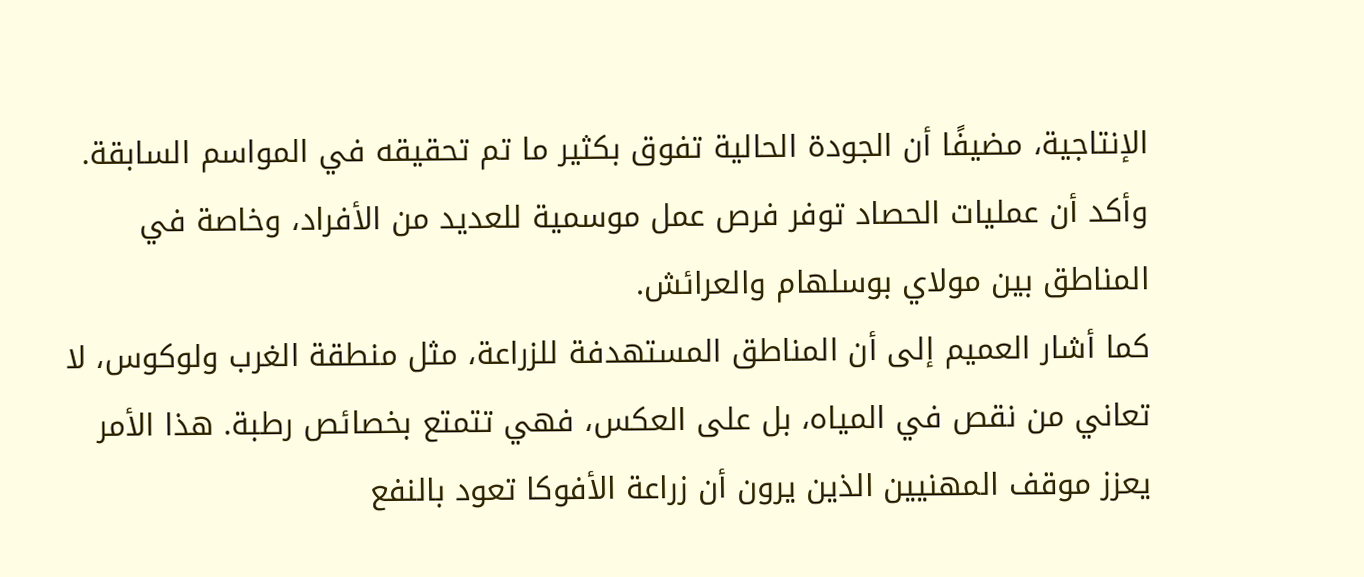الإنتاجية، مضيفًا أن الجودة الحالية تفوق بكثير ما تم تحقيقه في المواسم السابقة. وأكد أن عمليات الحصاد توفر فرص عمل موسمية للعديد من الأفراد، وخاصة في المناطق بين مولاي بوسلهام والعرائش.
كما أشار العميم إلى أن المناطق المستهدفة للزراعة، مثل منطقة الغرب ولوكوس، لا تعاني من نقص في المياه، بل على العكس، فهي تتمتع بخصائص رطبة. هذا الأمر يعزز موقف المهنيين الذين يرون أن زراعة الأفوكا تعود بالنفع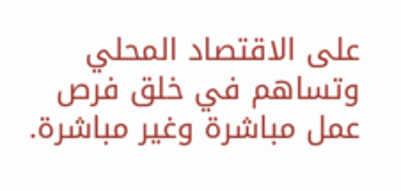على الاقتصاد المحلي وتساهم في خلق فرص عمل مباشرة وغير مباشرة.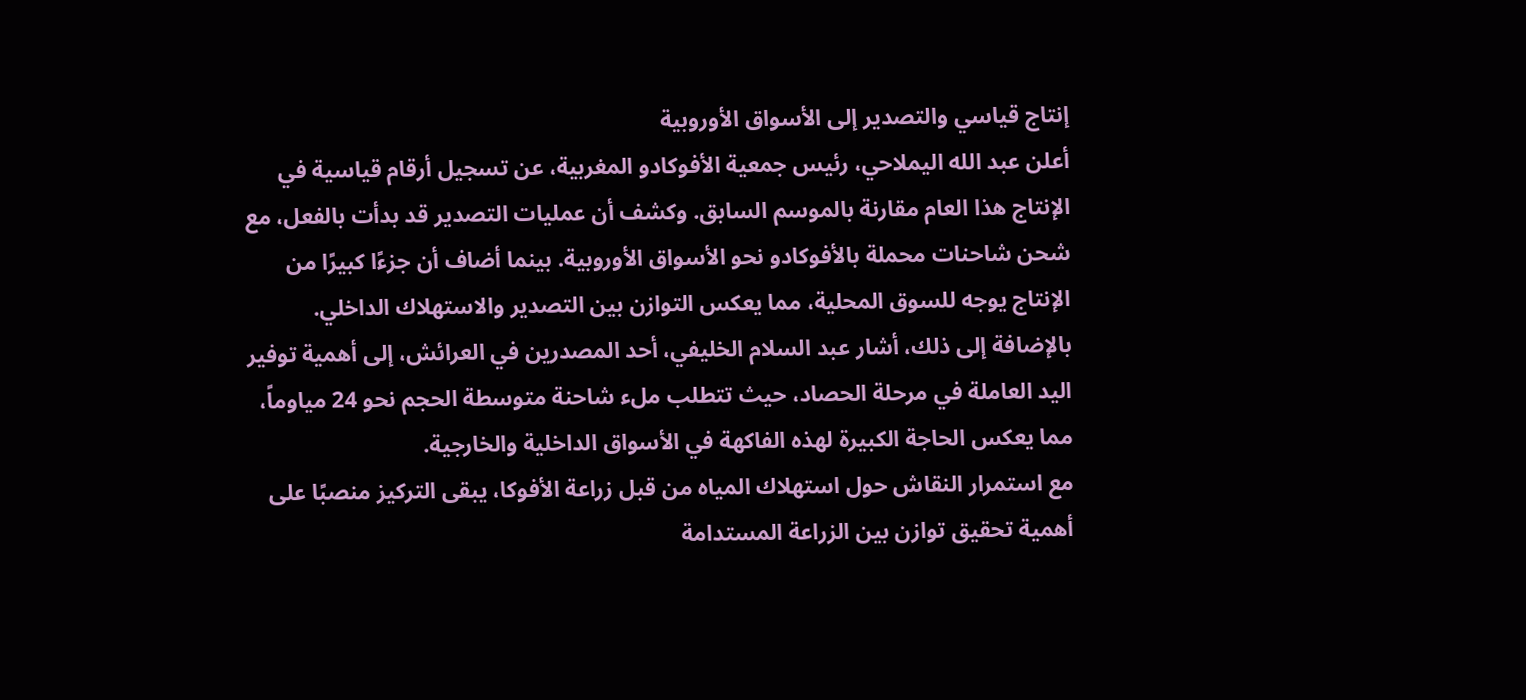إنتاج قياسي والتصدير إلى الأسواق الأوروبية
أعلن عبد الله اليملاحي، رئيس جمعية الأفوكادو المغربية، عن تسجيل أرقام قياسية في الإنتاج هذا العام مقارنة بالموسم السابق. وكشف أن عمليات التصدير قد بدأت بالفعل، مع شحن شاحنات محملة بالأفوكادو نحو الأسواق الأوروبية. بينما أضاف أن جزءًا كبيرًا من الإنتاج يوجه للسوق المحلية، مما يعكس التوازن بين التصدير والاستهلاك الداخلي.
بالإضافة إلى ذلك، أشار عبد السلام الخليفي، أحد المصدرين في العرائش، إلى أهمية توفير اليد العاملة في مرحلة الحصاد، حيث تتطلب ملء شاحنة متوسطة الحجم نحو 24 مياوماً، مما يعكس الحاجة الكبيرة لهذه الفاكهة في الأسواق الداخلية والخارجية.
مع استمرار النقاش حول استهلاك المياه من قبل زراعة الأفوكا، يبقى التركيز منصبًا على أهمية تحقيق توازن بين الزراعة المستدامة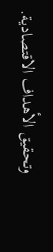وتحقيق الأهداف الاقتصادية.